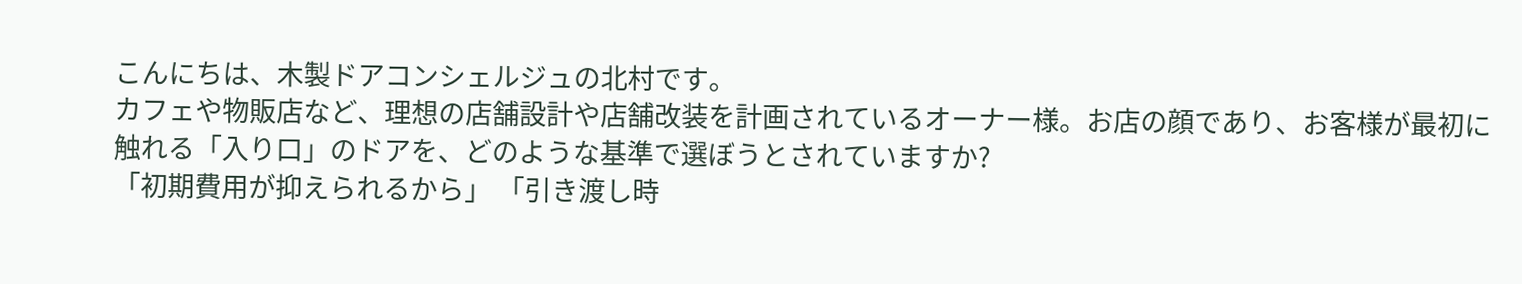こんにちは、木製ドアコンシェルジュの北村です。
カフェや物販店など、理想の店舗設計や店舗改装を計画されているオーナー様。お店の顔であり、お客様が最初に触れる「入り口」のドアを、どのような基準で選ぼうとされていますか?
「初期費用が抑えられるから」 「引き渡し時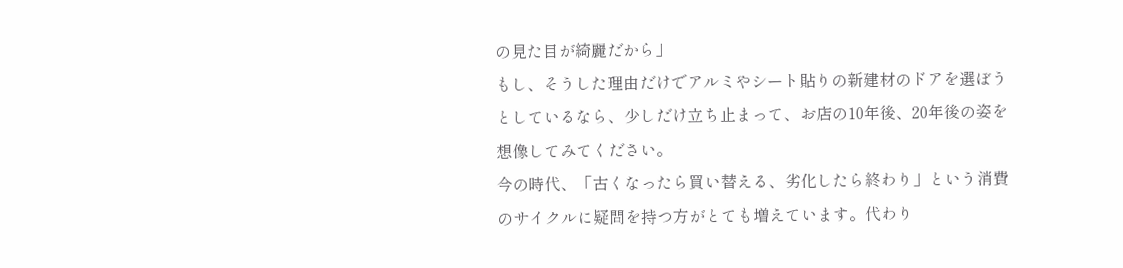の見た目が綺麗だから」
もし、そうした理由だけでアルミやシート貼りの新建材のドアを選ぼうとしているなら、少しだけ立ち止まって、お店の10年後、20年後の姿を想像してみてください。
今の時代、「古くなったら買い替える、劣化したら終わり」という消費のサイクルに疑問を持つ方がとても増えています。代わり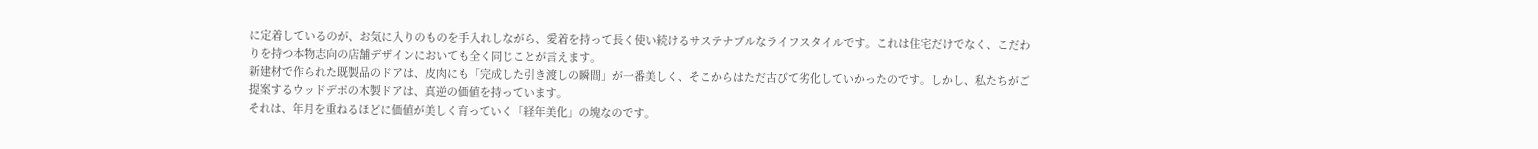に定着しているのが、お気に入りのものを手入れしながら、愛着を持って長く使い続けるサステナブルなライフスタイルです。これは住宅だけでなく、こだわりを持つ本物志向の店舗デザインにおいても全く同じことが言えます。
新建材で作られた既製品のドアは、皮肉にも「完成した引き渡しの瞬間」が一番美しく、そこからはただ古びて劣化していかったのです。しかし、私たちがご提案するウッドデポの木製ドアは、真逆の価値を持っています。
それは、年月を重ねるほどに価値が美しく育っていく「経年美化」の塊なのです。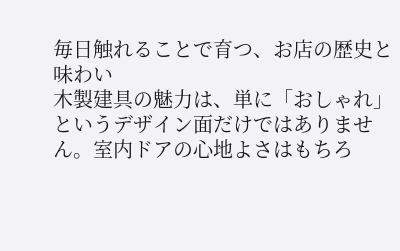毎日触れることで育つ、お店の歴史と味わい
木製建具の魅力は、単に「おしゃれ」というデザイン面だけではありません。室内ドアの心地よさはもちろ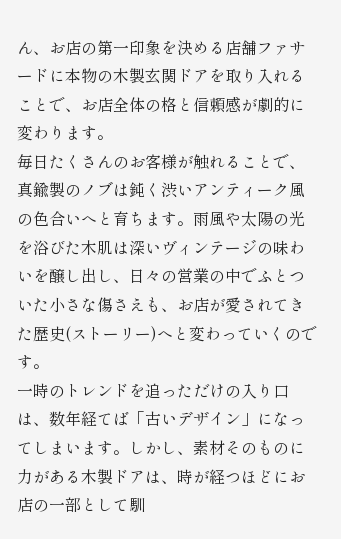ん、お店の第一印象を決める店舗ファサードに本物の木製玄関ドアを取り入れることで、お店全体の格と信頼感が劇的に変わります。
毎日たくさんのお客様が触れることで、真鍮製のノブは鈍く渋いアンティーク風の色合いへと育ちます。雨風や太陽の光を浴びた木肌は深いヴィンテージの味わいを醸し出し、日々の営業の中でふとついた小さな傷さえも、お店が愛されてきた歴史(ストーリー)へと変わっていくのです。
一時のトレンドを追っただけの入り口は、数年経てば「古いデザイン」になってしまいます。しかし、素材そのものに力がある木製ドアは、時が経つほどにお店の一部として馴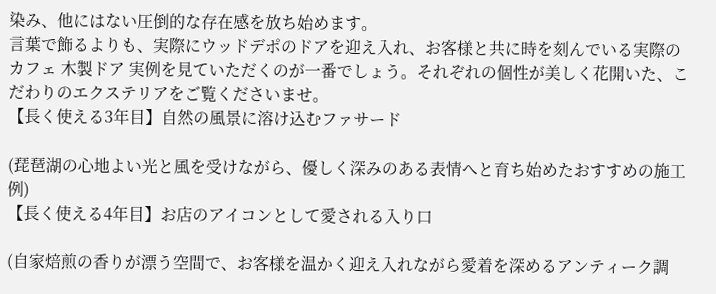染み、他にはない圧倒的な存在感を放ち始めます。
言葉で飾るよりも、実際にウッドデポのドアを迎え入れ、お客様と共に時を刻んでいる実際のカフェ 木製ドア 実例を見ていただくのが一番でしょう。それぞれの個性が美しく花開いた、こだわりのエクステリアをご覧くださいませ。
【長く使える3年目】自然の風景に溶け込むファサード

(琵琶湖の心地よい光と風を受けながら、優しく深みのある表情へと育ち始めたおすすめの施工例)
【長く使える4年目】お店のアイコンとして愛される入り口

(自家焙煎の香りが漂う空間で、お客様を温かく迎え入れながら愛着を深めるアンティーク調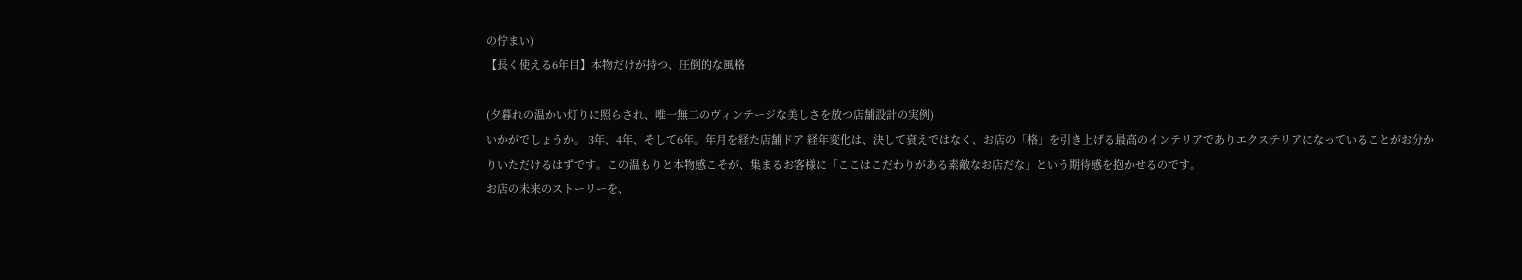の佇まい)
【長く使える6年目】本物だけが持つ、圧倒的な風格

(夕暮れの温かい灯りに照らされ、唯一無二のヴィンテージな美しさを放つ店舗設計の実例)
いかがでしょうか。 3年、4年、そして6年。年月を経た店舗ドア 経年変化は、決して衰えではなく、お店の「格」を引き上げる最高のインテリアでありエクステリアになっていることがお分かりいただけるはずです。この温もりと本物感こそが、集まるお客様に「ここはこだわりがある素敵なお店だな」という期待感を抱かせるのです。
お店の未来のストーリーを、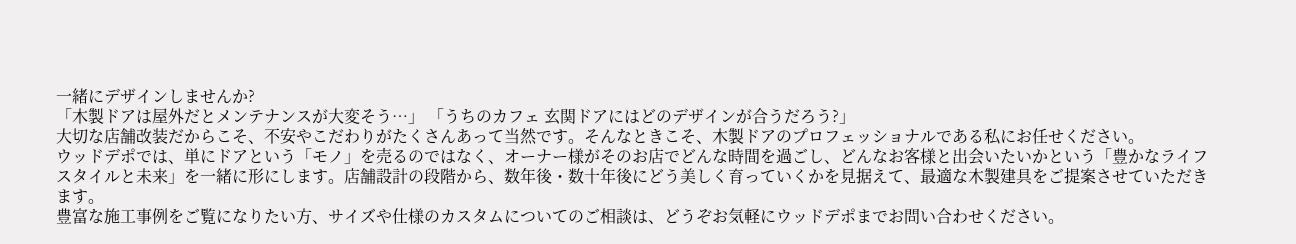一緒にデザインしませんか?
「木製ドアは屋外だとメンテナンスが大変そう…」 「うちのカフェ 玄関ドアにはどのデザインが合うだろう?」
大切な店舗改装だからこそ、不安やこだわりがたくさんあって当然です。そんなときこそ、木製ドアのプロフェッショナルである私にお任せください。
ウッドデポでは、単にドアという「モノ」を売るのではなく、オーナー様がそのお店でどんな時間を過ごし、どんなお客様と出会いたいかという「豊かなライフスタイルと未来」を一緒に形にします。店舗設計の段階から、数年後・数十年後にどう美しく育っていくかを見据えて、最適な木製建具をご提案させていただきます。
豊富な施工事例をご覧になりたい方、サイズや仕様のカスタムについてのご相談は、どうぞお気軽にウッドデポまでお問い合わせください。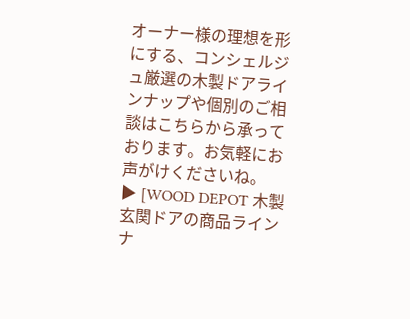オーナー様の理想を形にする、コンシェルジュ厳選の木製ドアラインナップや個別のご相談はこちらから承っております。お気軽にお声がけくださいね。
▶ [WOOD DEPOT 木製玄関ドアの商品ラインナ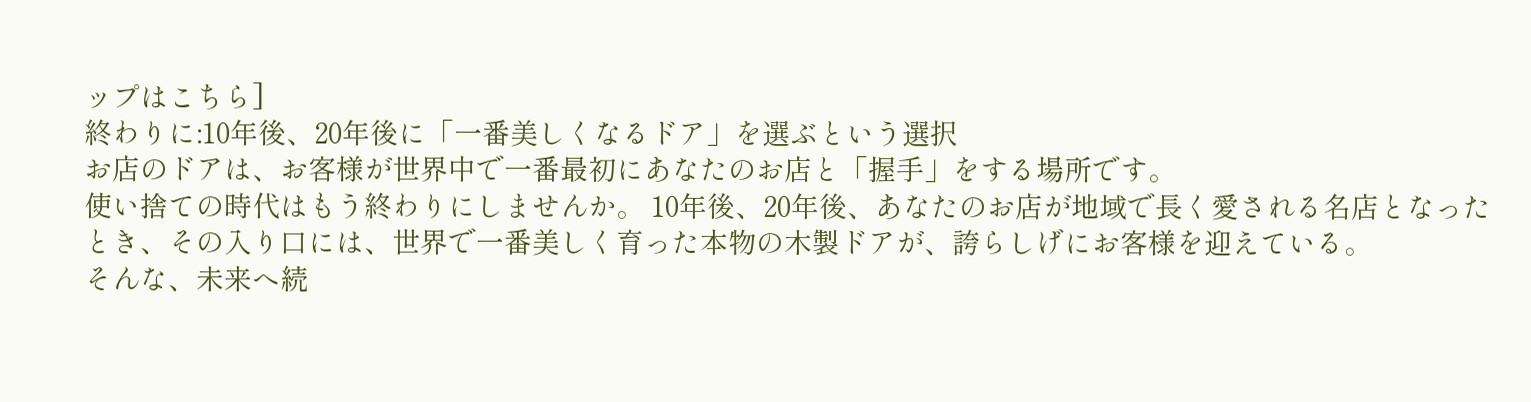ップはこちら]
終わりに:10年後、20年後に「一番美しくなるドア」を選ぶという選択
お店のドアは、お客様が世界中で一番最初にあなたのお店と「握手」をする場所です。
使い捨ての時代はもう終わりにしませんか。 10年後、20年後、あなたのお店が地域で長く愛される名店となったとき、その入り口には、世界で一番美しく育った本物の木製ドアが、誇らしげにお客様を迎えている。
そんな、未来へ続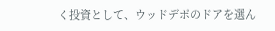く投資として、ウッドデポのドアを選ん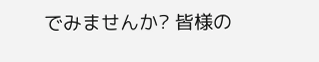でみませんか? 皆様の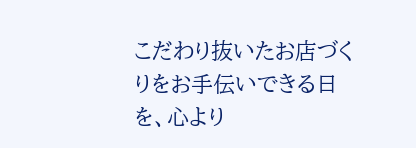こだわり抜いたお店づくりをお手伝いできる日を、心より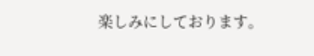楽しみにしております。